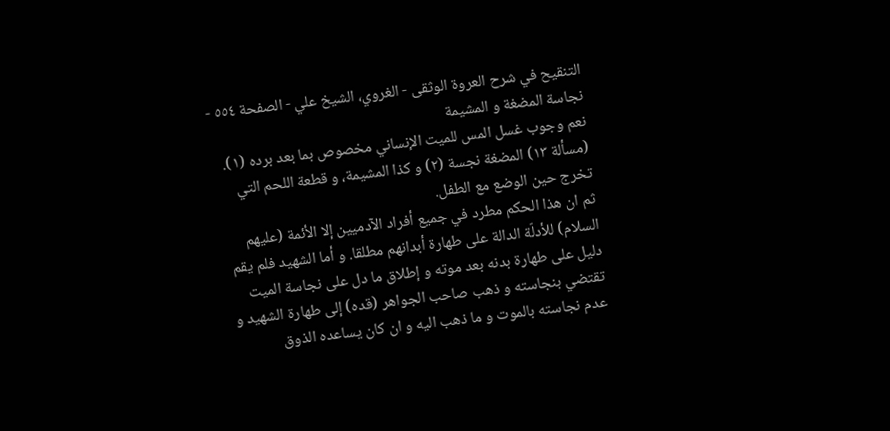التنقيح في شرح العروة الوثقى - الغروي، الشيخ علي - الصفحة ٥٥٤ - نجاسة المضغة و المشيمة
نعم وجوب غسل المس للميت الإنساني مخصوص بما بعد برده (١).
(مسألة ١٣) المضغة نجسة (٢) و كذا المشيمة، و قطعة اللحم التي تخرج حين الوضع مع الطفل.
ثم ان هذا الحكم مطرد في جميع أفراد الآدميين إلا الأئمة (عليهم السلام) للأدلّة الدالة على طهارة أبدانهم مطلقا. و أما الشهيد فلم يقم دليل على طهارة بدنه بعد موته و إطلاق ما دل على نجاسة الميت تقتضي بنجاسته و ذهب صاحب الجواهر (قده) إلى طهارة الشهيد و عدم نجاسته بالموت و ما ذهب اليه و ان كان يساعده الذوق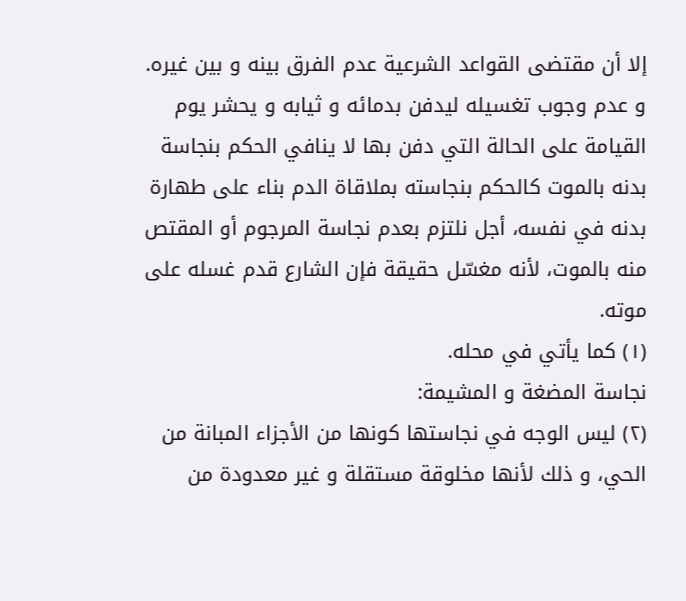إلا أن مقتضى القواعد الشرعية عدم الفرق بينه و بين غيره.
و عدم وجوب تغسيله ليدفن بدمائه و ثيابه و يحشر يوم القيامة على الحالة التي دفن بها لا ينافي الحكم بنجاسة بدنه بالموت كالحكم بنجاسته بملاقاة الدم بناء على طهارة بدنه في نفسه، أجل نلتزم بعدم نجاسة المرجوم أو المقتص منه بالموت، لأنه مغسّل حقيقة فإن الشارع قدم غسله على موته.
(١) كما يأتي في محله.
نجاسة المضغة و المشيمة:
(٢) ليس الوجه في نجاستها كونها من الأجزاء المبانة من الحي، و ذلك لأنها مخلوقة مستقلة و غير معدودة من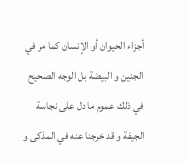أجزاء الحيوان أو الإنسان كما مر في الجنين و البيضة بل الوجه الصحيح في ذلك عموم ما دل على نجاسة الجيفة و قد خرجنا عنه في المذكى و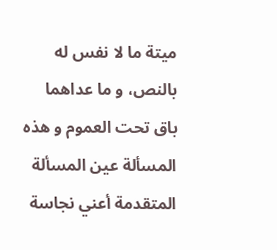ميتة ما لا نفس له بالنص، و ما عداهما باق تحت العموم و هذه المسألة عين المسألة المتقدمة أعني نجاسة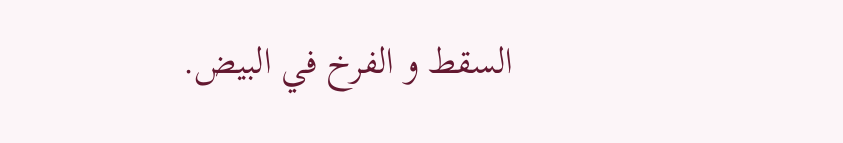السقط و الفرخ في البيض.